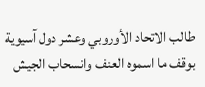طالب الاتحاد الأوروبي وعشر دول آسيوية بوقف ما اسموه العنف وانسحاب الجيش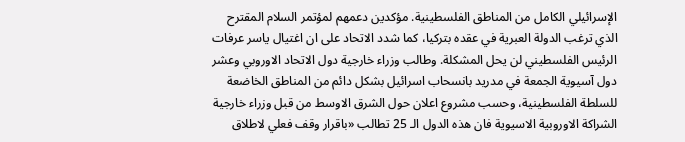الإسرائيلي الكامل من المناطق الفلسطينية. مؤكدين دعمهم لمؤتمر السلام المقترح الذي ترغب الدولة العبرية في عقده بتركيا، كما شدد الاتحاد على ان اغتيال ياسر عرفات الرئيس الفلسطيني لن يحل المشكلة. وطالب وزراء خارجية دول الاتحاد الاوروبي وعشر دول آسيوية الجمعة في مدريد بانسحاب اسرائيل بشكل دائم من المناطق الخاضعة للسلطة الفلسطينية، وحسب مشروع اعلان حول الشرق الاوسط من قبل وزراء خارجية الشراكة الاوروبية الاسيوية فان هذه الدول الـ 25 تطالب «باقرار وقف فعلي لاطلاق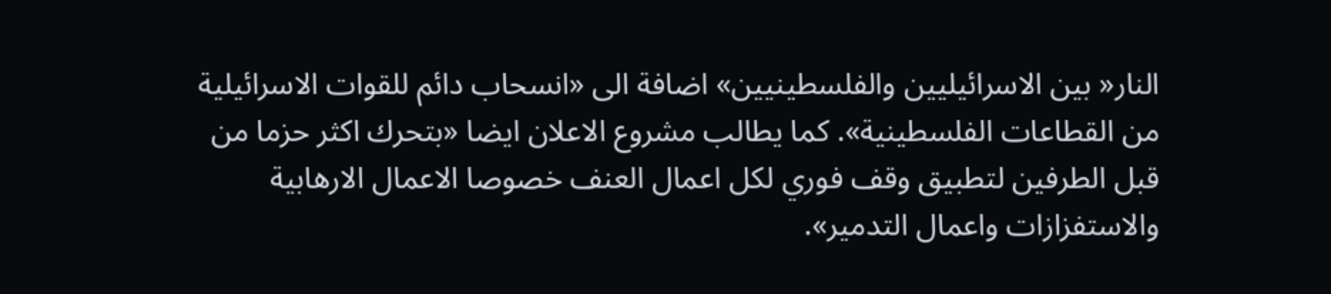النار« بين الاسرائيليين والفلسطينيين» اضافة الى «انسحاب دائم للقوات الاسرائيلية من القطاعات الفلسطينية». كما يطالب مشروع الاعلان ايضا «بتحرك اكثر حزما من قبل الطرفين لتطبيق وقف فوري لكل اعمال العنف خصوصا الاعمال الارهابية والاستفزازات واعمال التدمير».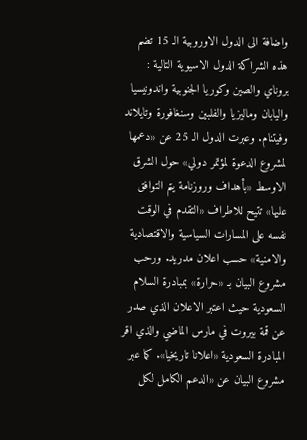واضافة الى الدول الاوروبية الـ 15 تضم هذه الشراكة الدول الاسيوية التالية : بروناي والصين وكوريا الجنوبية واندونيسيا واليابان وماليزيا والفلبين وسنغافورة وتايلاند وفيتنام. وعبرت الدول الـ 25 عن «دعمها لمشروع الدعوة لمؤتمر دولي» حول الشرق الاوسط «بأهداف وروزنامة يتم التوافق عليها» تتيح للاطراف «التقدم في الوقت نفسه على المسارات السياسية والاقتصادية والامنية» حسب اعلان مدريد. ورحب مشروع البيان بـ «حرارة» بمبادرة السلام السعودية حيث اعتبر الاعلان الذي صدر عن قمة بيروت في مارس الماضي والذي اقر المبادرة السعودية «اعلانا تاريخيا». كما عبر مشروع البيان عن «الدعم الكامل لكل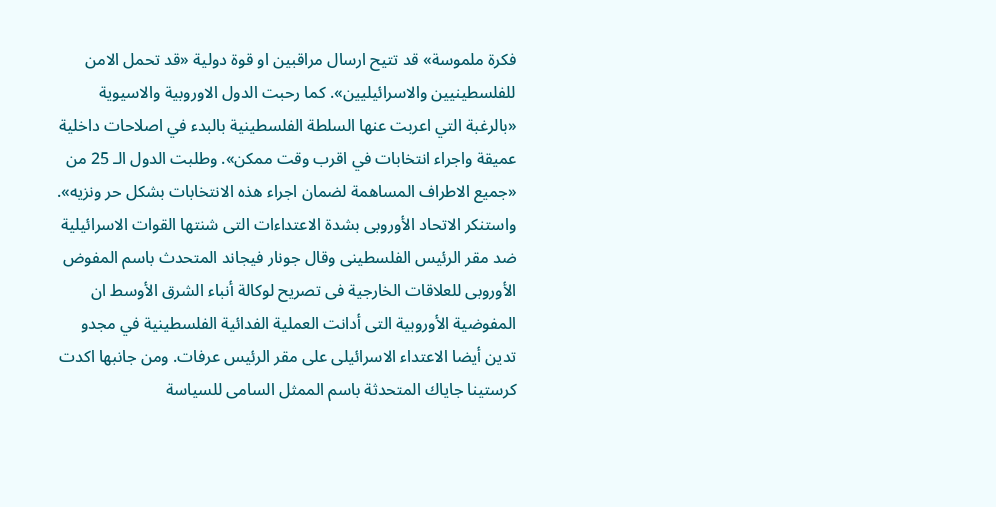فكرة ملموسة» قد تتيح ارسال مراقبين او قوة دولية «قد تحمل الامن للفلسطينيين والاسرائيليين». كما رحبت الدول الاوروبية والاسيوية «بالرغبة التي اعربت عنها السلطة الفلسطينية بالبدء في اصلاحات داخلية عميقة واجراء انتخابات في اقرب وقت ممكن». وطلبت الدول الـ 25 من «جميع الاطراف المساهمة لضمان اجراء هذه الانتخابات بشكل حر ونزيه». واستنكر الاتحاد الأوروبى بشدة الاعتداءات التى شنتها القوات الاسرائيلية ضد مقر الرئيس الفلسطينى وقال جونار فيجاند المتحدث باسم المفوض الأوروبى للعلاقات الخارجية فى تصريح لوكالة أنباء الشرق الأوسط ان المفوضية الأوروبية التى أدانت العملية الفدائية الفلسطينية في مجدو تدين أيضا الاعتداء الاسرائيلى على مقر الرئيس عرفات. ومن جانبها اكدت كرستينا جاياك المتحدثة باسم الممثل السامى للسياسة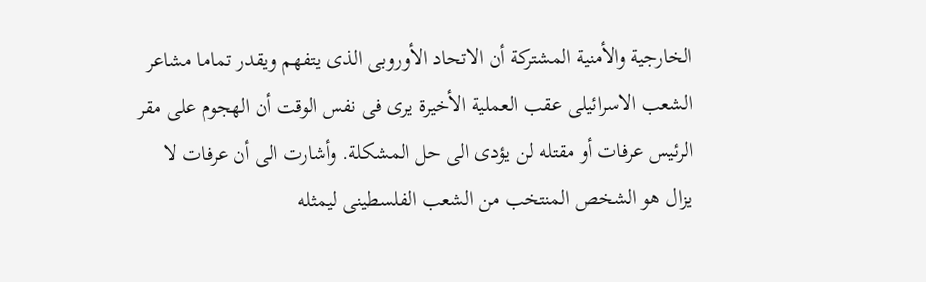الخارجية والأمنية المشتركة أن الاتحاد الأوروبى الذى يتفهم ويقدر تماما مشاعر الشعب الاسرائيلى عقب العملية الأخيرة يرى فى نفس الوقت أن الهجوم على مقر الرئيس عرفات أو مقتله لن يؤدى الى حل المشكلة. وأشارت الى أن عرفات لا يزال هو الشخص المنتخب من الشعب الفلسطينى ليمثله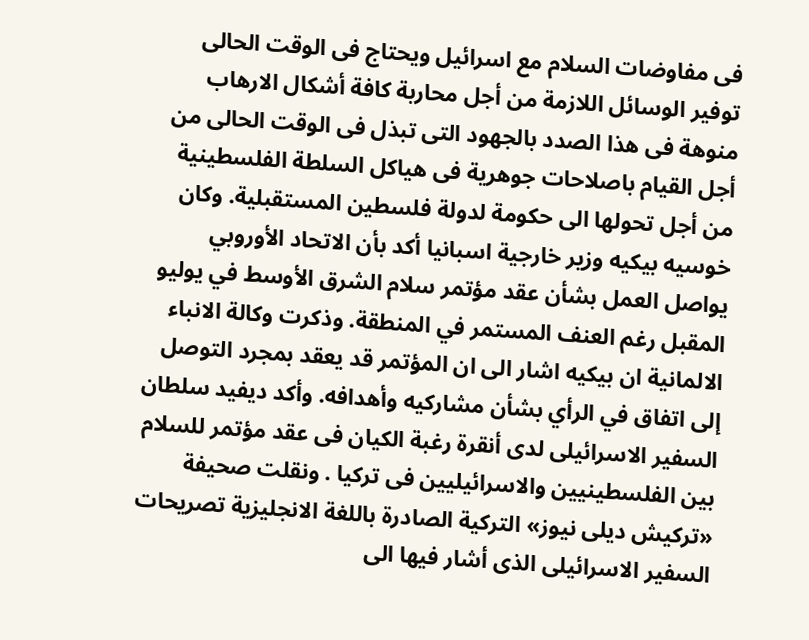فى مفاوضات السلام مع اسرائيل ويحتاج فى الوقت الحالى توفير الوسائل اللازمة من أجل محاربة كافة أشكال الارهاب منوهة فى هذا الصدد بالجهود التى تبذل فى الوقت الحالى من أجل القيام باصلاحات جوهرية فى هياكل السلطة الفلسطينية من أجل تحولها الى حكومة لدولة فلسطين المستقبلية. وكان خوسيه بيكيه وزير خارجية اسبانيا أكد بأن الاتحاد الأوروبي يواصل العمل بشأن عقد مؤتمر سلام الشرق الأوسط في يوليو المقبل رغم العنف المستمر في المنطقة. وذكرت وكالة الانباء الالمانية ان بيكيه اشار الى ان المؤتمر قد يعقد بمجرد التوصل إلى اتفاق في الرأي بشأن مشاركيه وأهدافه. وأكد ديفيد سلطان السفير الاسرائيلى لدى أنقرة رغبة الكيان فى عقد مؤتمر للسلام بين الفلسطينيين والاسرائيليين فى تركيا . ونقلت صحيفة «تركيش ديلى نيوز» التركية الصادرة باللغة الانجليزية تصريحات السفير الاسرائيلى الذى أشار فيها الى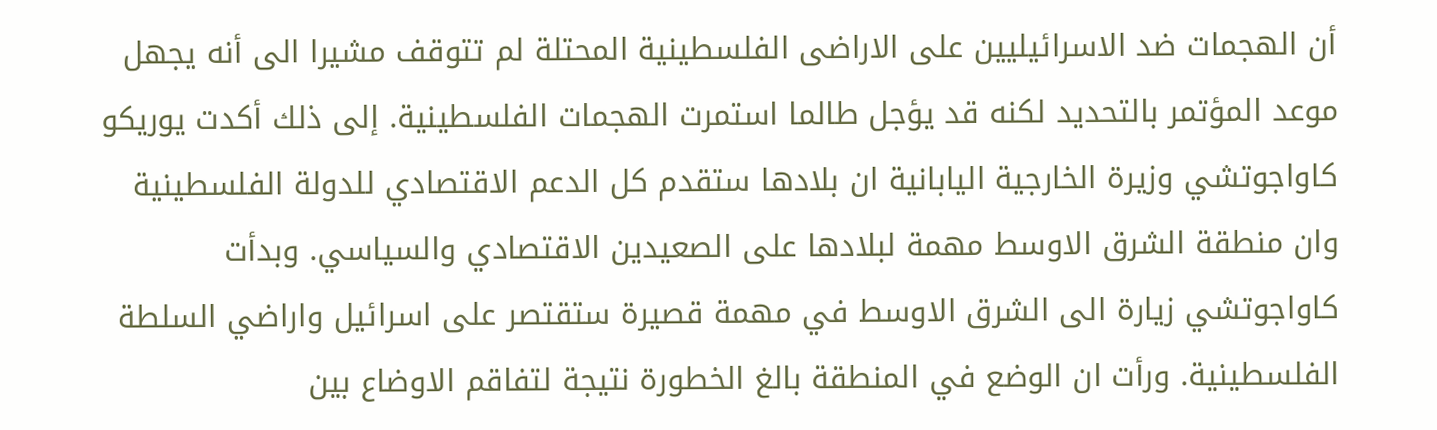أن الهجمات ضد الاسرائيليين على الاراضى الفلسطينية المحتلة لم تتوقف مشيرا الى أنه يجهل موعد المؤتمر بالتحديد لكنه قد يؤجل طالما استمرت الهجمات الفلسطينية. إلى ذلك أكدت يوريكو كاواجوتشي وزيرة الخارجية اليابانية ان بلادها ستقدم كل الدعم الاقتصادي للدولة الفلسطينية وان منطقة الشرق الاوسط مهمة لبلادها على الصعيدين الاقتصادي والسياسي. وبدأت كاواجوتشي زيارة الى الشرق الاوسط في مهمة قصيرة ستقتصر على اسرائيل واراضي السلطة الفلسطينية. ورأت ان الوضع في المنطقة بالغ الخطورة نتيجة لتفاقم الاوضاع بين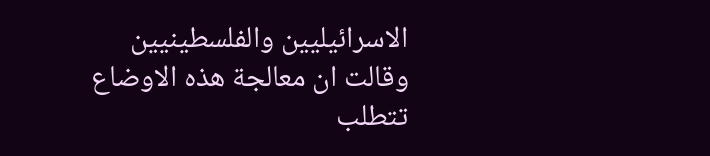الاسرائيليين والفلسطينيين وقالت ان معالجة هذه الاوضاع تتطلب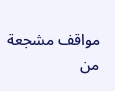مواقف مشجعة من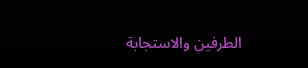الطرفين والاستجابة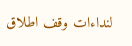لنداءات وقف اطلاق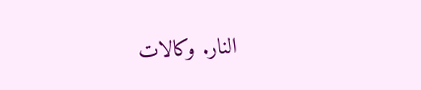النار. وكالات